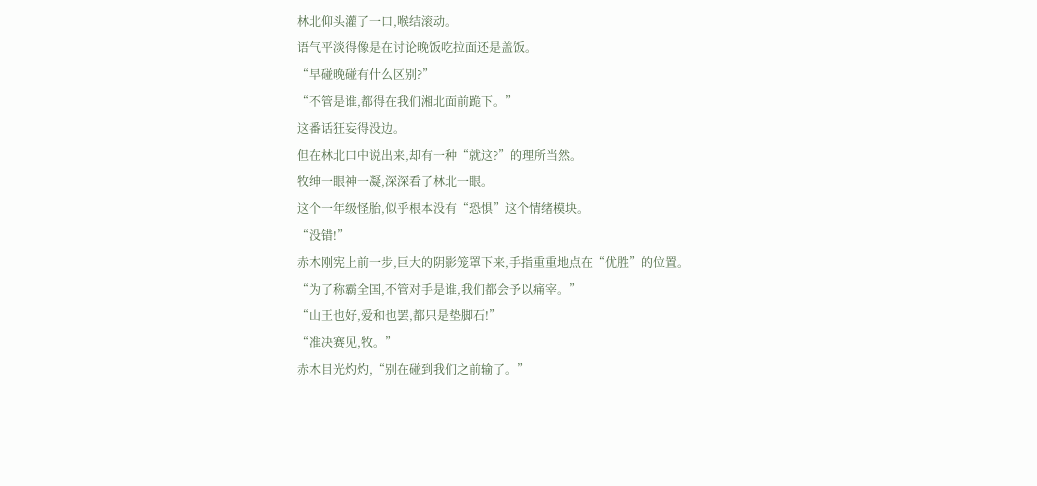林北仰头灌了一口,喉结滚动。
语气平淡得像是在讨论晚饭吃拉面还是盖饭。
“早碰晚碰有什么区别?”
“不管是谁,都得在我们湘北面前跪下。”
这番话狂妄得没边。
但在林北口中说出来,却有一种“就这?”的理所当然。
牧绅一眼神一凝,深深看了林北一眼。
这个一年级怪胎,似乎根本没有“恐惧”这个情绪模块。
“没错!”
赤木刚宪上前一步,巨大的阴影笼罩下来,手指重重地点在“优胜”的位置。
“为了称霸全国,不管对手是谁,我们都会予以痛宰。”
“山王也好,爱和也罢,都只是垫脚石!”
“准决赛见,牧。”
赤木目光灼灼,“别在碰到我们之前输了。”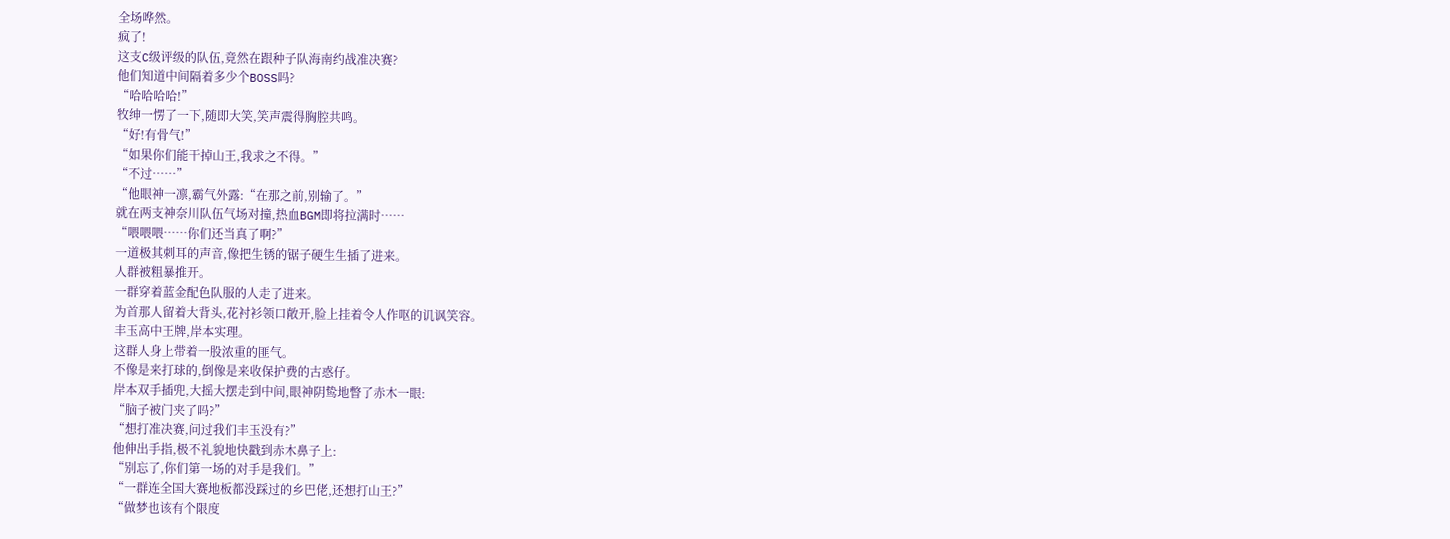全场哗然。
疯了!
这支C级评级的队伍,竟然在跟种子队海南约战准决赛?
他们知道中间隔着多少个BOSS吗?
“哈哈哈哈!”
牧绅一愣了一下,随即大笑,笑声震得胸腔共鸣。
“好!有骨气!”
“如果你们能干掉山王,我求之不得。”
“不过……”
“他眼神一凛,霸气外露:“在那之前,别输了。”
就在两支神奈川队伍气场对撞,热血BGM即将拉满时……
“喂喂喂……你们还当真了啊?”
一道极其刺耳的声音,像把生锈的锯子硬生生插了进来。
人群被粗暴推开。
一群穿着蓝金配色队服的人走了进来。
为首那人留着大背头,花衬衫领口敞开,脸上挂着令人作呕的讥讽笑容。
丰玉高中王牌,岸本实理。
这群人身上带着一股浓重的匪气。
不像是来打球的,倒像是来收保护费的古惑仔。
岸本双手插兜,大摇大摆走到中间,眼神阴鸷地瞥了赤木一眼:
“脑子被门夹了吗?”
“想打准决赛,问过我们丰玉没有?”
他伸出手指,极不礼貌地快戳到赤木鼻子上:
“别忘了,你们第一场的对手是我们。”
“一群连全国大赛地板都没踩过的乡巴佬,还想打山王?”
“做梦也该有个限度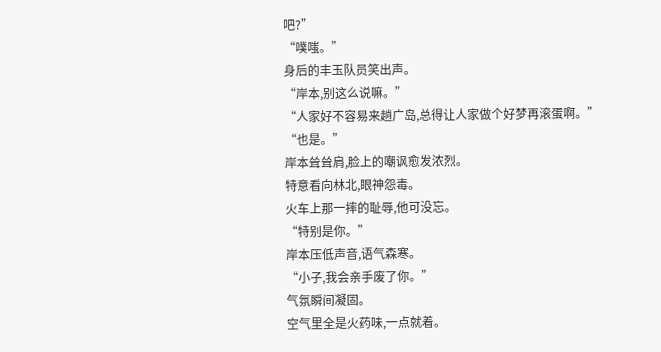吧?”
“噗嗤。”
身后的丰玉队员笑出声。
“岸本,别这么说嘛。”
“人家好不容易来趟广岛,总得让人家做个好梦再滚蛋啊。”
“也是。”
岸本耸耸肩,脸上的嘲讽愈发浓烈。
特意看向林北,眼神怨毒。
火车上那一摔的耻辱,他可没忘。
“特别是你。”
岸本压低声音,语气森寒。
“小子,我会亲手废了你。”
气氛瞬间凝固。
空气里全是火药味,一点就着。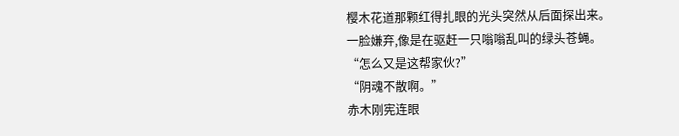樱木花道那颗红得扎眼的光头突然从后面探出来。
一脸嫌弃,像是在驱赶一只嗡嗡乱叫的绿头苍蝇。
“怎么又是这帮家伙?”
“阴魂不散啊。”
赤木刚宪连眼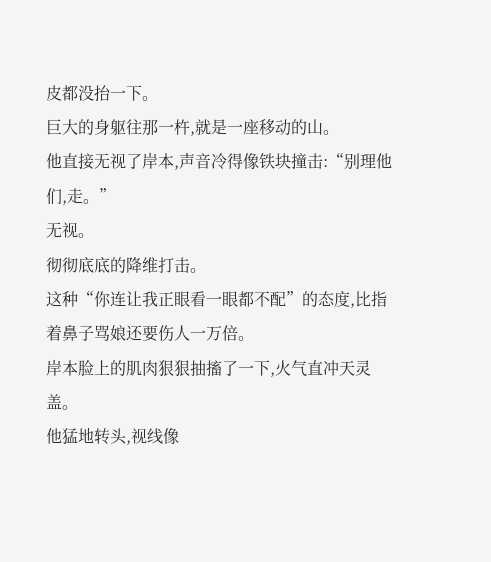皮都没抬一下。
巨大的身躯往那一杵,就是一座移动的山。
他直接无视了岸本,声音冷得像铁块撞击:“别理他们,走。”
无视。
彻彻底底的降维打击。
这种“你连让我正眼看一眼都不配”的态度,比指着鼻子骂娘还要伤人一万倍。
岸本脸上的肌肉狠狠抽搐了一下,火气直冲天灵盖。
他猛地转头,视线像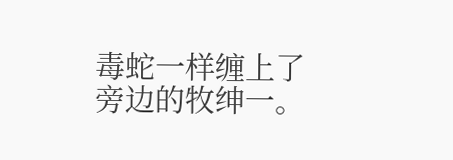毒蛇一样缠上了旁边的牧绅一。